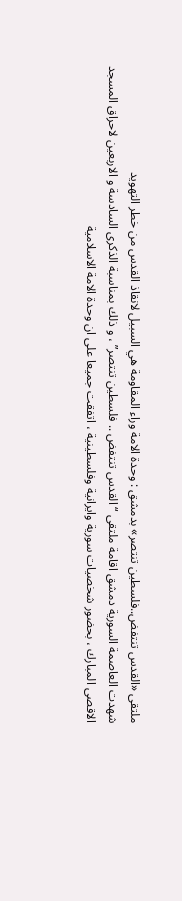ملتقى «القدس تنتفض..فلسطين تنتصر» بدمشق : وحدة الامة وراء المقاومة هي السبيل لانقاذ القدس من خطر التهويد
شهدت العاصمة السورية دمشق اقامة ملتقى “القدس تنتفض .. فلسطين تنتصر” ، و ذلك بمناسبة الذكرى السادسة و الاربعين لاحراق المسجد الاقصى المبارك ، بحضور شخصيات سورية وايرانية وفلسطينية ، اتفقت جميعا على ان وحدة الامة الاسلامية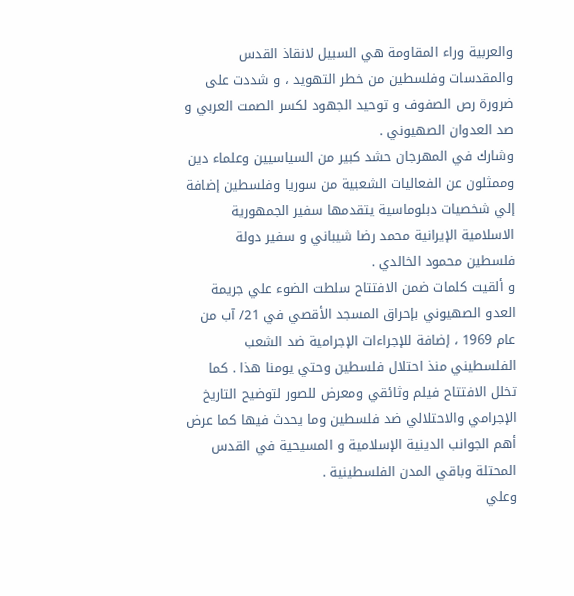والعربية وراء المقاومة هي السبيل لانقاذ القدس والمقدسات وفلسطين من خطر التهويد ، و شددت على ضرورة رص الصفوف و توحيد الجهود لكسر الصمت العربي و صد العدوان الصهيوني .
وشارك في المهرجان حشد كبير من السياسيين وعلماء دين وممثلون عن الفعاليات الشعبية من سوريا وفلسطين إضافة إلي شخصيات دبلوماسية يتقدمها سفير الجمهورية الاسلامية الإيرانية محمد رضا شيباني و سفير دولة فلسطين محمود الخالدي .
و ألقيت كلمات ضمن الافتتاح سلطت الضوء علي جريمة العدو الصهيوني بإحراق المسجد الأقصي في 21/ آب من عام 1969 ، إضافة للإجراءات الإجرامية ضد الشعب الفلسطيني منذ احتلال فلسطين وحتي يومنا هذا . كما تخلل الافتتاح فيلم وثائقي ومعرض للصور لتوضيح التاريخ الإجرامي والاحتلالي ضد فلسطين وما يحدث فيها كما عرض أهم الجوانب الدينية الإسلامية و المسيحية في القدس المحتلة وباقي المدن الفلسطينية .
وعلي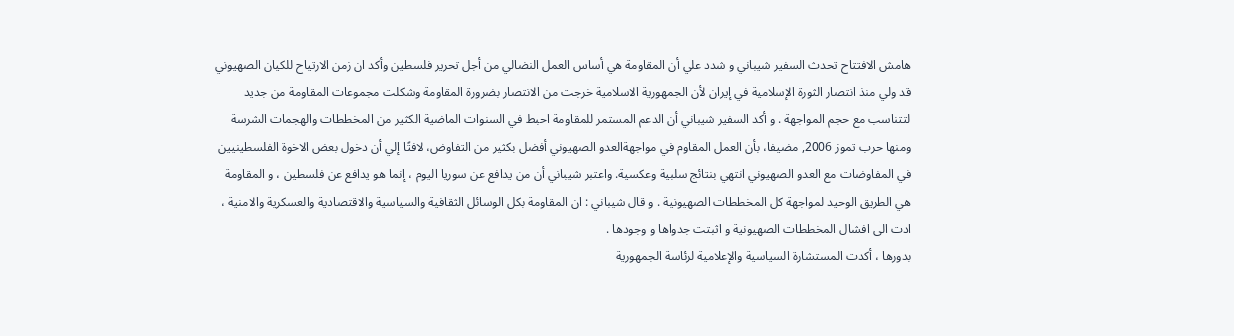هامش الافتتاح تحدث السفير شيباني و شدد علي أن المقاومة هي أساس العمل النضالي من أجل تحرير فلسطين وأكد ان زمن الارتياح للكيان الصهيوني قد ولي منذ انتصار الثورة الإسلامية في إيران لأن الجمهورية الاسلامية خرجت من الانتصار بضرورة المقاومة وشكلت مجموعات المقاومة من جديد لتتناسب مع حجم المواجهة . و أكد السفير شيباني أن الدعم المستمر للمقاومة احبط في السنوات الماضية الكثير من المخططات والهجمات الشرسة ومنها حرب تموز 2006, مضيفا، بأن العمل المقاوم في مواجهةالعدو الصهيوني أفضل بكثير من التفاوض، لافتًا إلي أن دخول بعض الاخوة الفلسطينيين في المفاوضات مع العدو الصهيوني انتهي بنتائج سلبية وعكسية. واعتبر شيباني أن من يدافع عن سوريا اليوم ، إنما هو يدافع عن فلسطين ، و المقاومة هي الطريق الوحيد لمواجهة كل المخططات الصهيونية . و قال شيباني : ان المقاومة بكل الوسائل الثقافية والسياسية والاقتصادية والعسكرية والامنية ، ادت الى افشال المخططات الصهيونية و اثبتت جدواها و وجودها .
بدورها ، أكدت المستشارة السياسية والإعلامية لرئاسة الجمهورية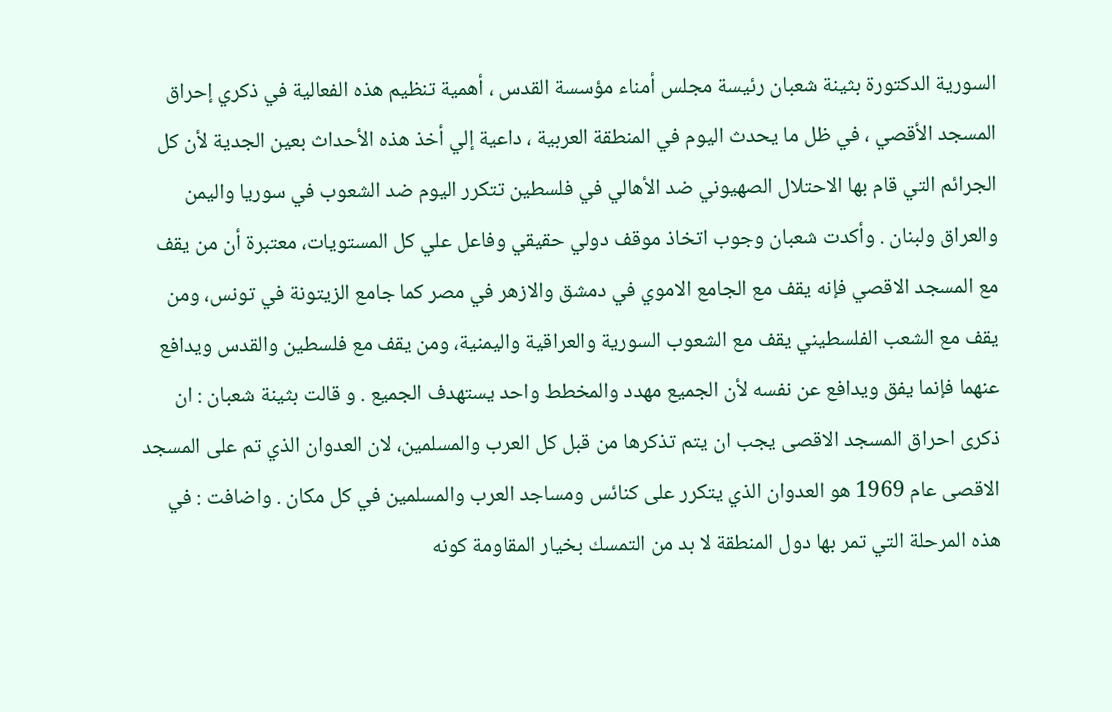السورية الدكتورة بثينة شعبان رئيسة مجلس أمناء مؤسسة القدس ، أهمية تنظيم هذه الفعالية في ذكري إحراق المسجد الأقصي ، في ظل ما يحدث اليوم في المنطقة العربية ، داعية إلي أخذ هذه الأحداث بعين الجدية لأن كل الجرائم التي قام بها الاحتلال الصهيوني ضد الأهالي في فلسطين تتكرر اليوم ضد الشعوب في سوريا واليمن والعراق ولبنان . وأكدت شعبان وجوب اتخاذ موقف دولي حقيقي وفاعل علي كل المستويات، معتبرة أن من يقف مع المسجد الاقصي فإنه يقف مع الجامع الاموي في دمشق والازهر في مصر كما جامع الزيتونة في تونس، ومن يقف مع الشعب الفلسطيني يقف مع الشعوب السورية والعراقية واليمنية، ومن يقف مع فلسطين والقدس ويدافع عنهما فإنما يفق ويدافع عن نفسه لأن الجميع مهدد والمخطط واحد يستهدف الجميع . و قالت بثينة شعبان : ان ذكرى احراق المسجد الاقصى يجب ان يتم تذكرها من قبل كل العرب والمسلمين، لان العدوان الذي تم على المسجد الاقصى عام 1969 هو العدوان الذي يتكرر على كنائس ومساجد العرب والمسلمين في كل مكان . واضافت : في هذه المرحلة التي تمر بها دول المنطقة لا بد من التمسك بخيار المقاومة كونه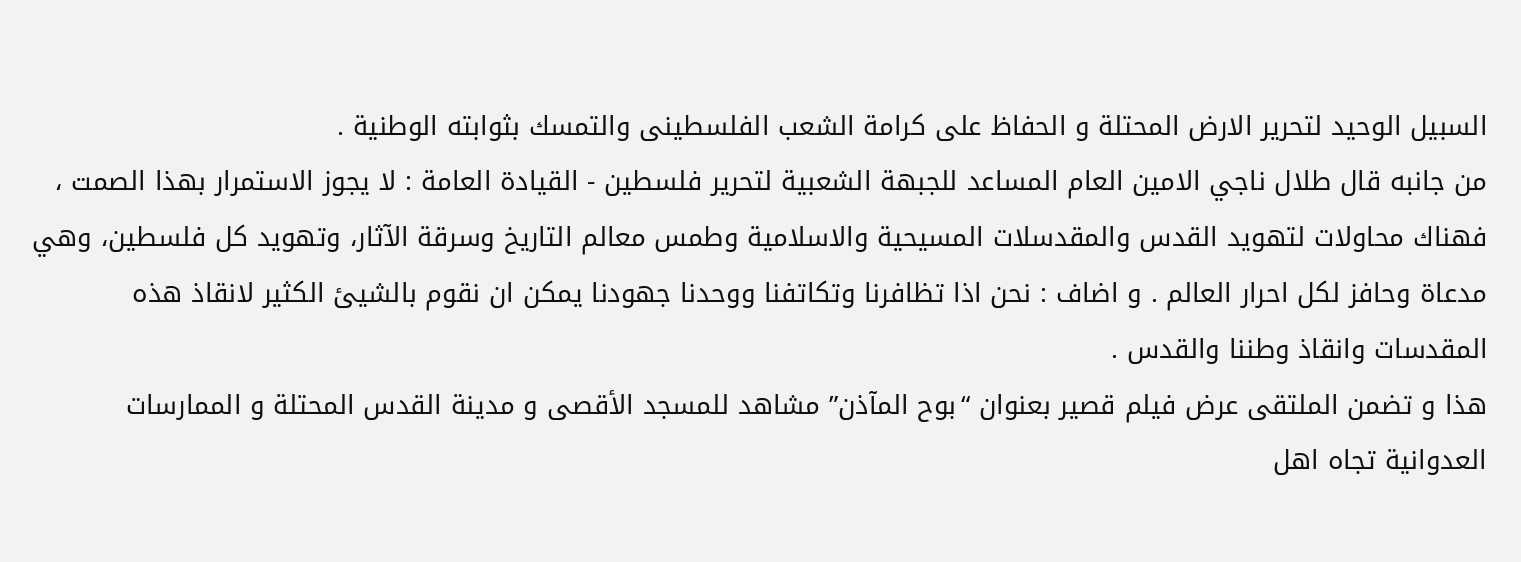السبيل الوحيد لتحرير الارض المحتلة و الحفاظ على كرامة الشعب الفلسطينى والتمسك بثوابته الوطنية .
من جانبه قال طلال ناجي الامين العام المساعد للجبهة الشعبية لتحرير فلسطين - القيادة العامة : لا يجوز الاستمرار بهذا الصمت ، فهناك محاولات لتهويد القدس والمقدسلات المسيحية والاسلامية وطمس معالم التاريخ وسرقة الآثار، وتهويد كل فلسطين، وهي مدعاة وحافز لكل احرار العالم . و اضاف : نحن اذا تظافرنا وتكاتفنا ووحدنا جهودنا يمكن ان نقوم بالشيئ الكثير لانقاذ هذه المقدسات وانقاذ وطننا والقدس .
هذا و تضمن الملتقى عرض فيلم قصير بعنوان “بوح المآذن” مشاهد للمسجد الأقصى و مدينة القدس المحتلة و الممارسات العدوانية تجاه اهل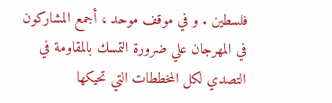فلسطين . و في موقف موحد ، أجمع المشاركون في المهرجان علي ضرورة التمسك بالمقاومة في التصدي لكل المخططات التي تحيكها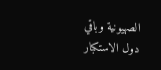الصهيونية وباقي دول الاستكبار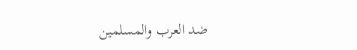ضد العرب والمسلمين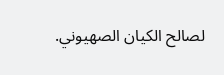لصالح الكيان الصهيوني.